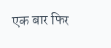एक बार फिर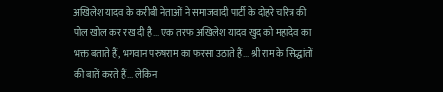अखिलेश यादव के करीबी नेताओं ने समाजवादी पार्टी के दोहरे चरित्र की पोल खोल कर रख दी है... एक तरफ अखिलेश यादव खुद को महादेव का भक्त बताते हैं, भगवान परुषराम का फरसा उठाते हैं... श्री राम के सिद्धांतों की बातें करते हैं... लेकिन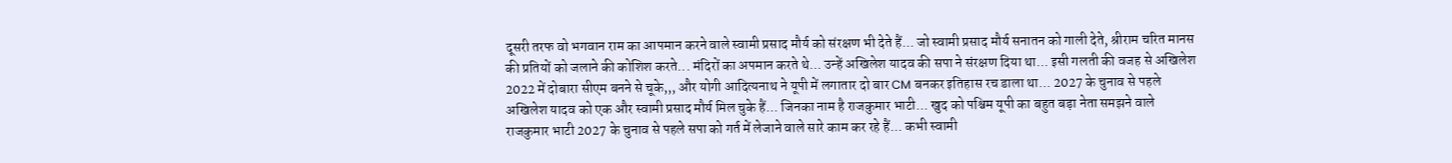दूसरी तरफ वो भगवान राम का आपमान करने वाले स्वामी प्रसाद मौर्य को संरक्षण भी देते हैं... जो स्वामी प्रसाद मौर्य सनातन को गाली देते, श्रीराम चरित मानस की प्रतियों को जलाने की कोशिश करते... मंदिरों का अपमान करते थे... उन्हें अखिलेश यादव की सपा ने संरक्षण दिया था... इसी गलती की वजह से अखिलेश 2022 में दोबारा सीएम बनने से चूके,,, और योगी आदित्यनाथ ने यूपी में लगातार दो बार CM बनकर इतिहास रच डाला था... 2027 के चुनाव से पहले अखिलेश यादव को एक और स्वामी प्रसाद मौर्य मिल चुके हैं... जिनका नाम है राजकुमार भाटी... खुद को पश्चिम यूपी का बहुत बड़ा नेता समझने वाले राजकुमार भाटी 2027 के चुनाव से पहले सपा को गर्त में लेजाने वाले सारे काम कर रहे हैं... कभी स्वामी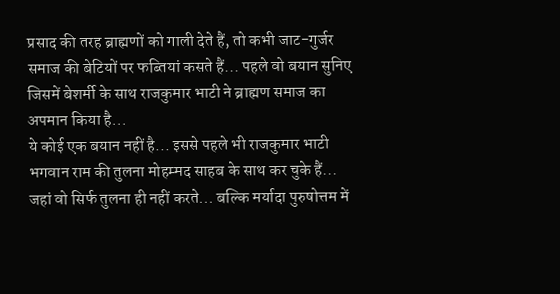प्रसाद की तरह ब्राह्मणों को गाली देते हैं, तो कभी जाट-गुर्जर समाज की बेटियों पर फब्तियां कसते हैं... पहले वो बयान सुनिए जिसमें बेशर्मी के साथ राजकुमार भाटी ने ब्राह्मण समाज का अपमान किया है...
ये कोई एक बयान नहीं है... इससे पहले भी राजकुमार भाटी भगवान राम की तुलना मोहम्मद साहब के साथ कर चुके हैं... जहां वो सिर्फ तुलना ही नहीं करते... बल्कि मर्यादा पुरुषोत्तम में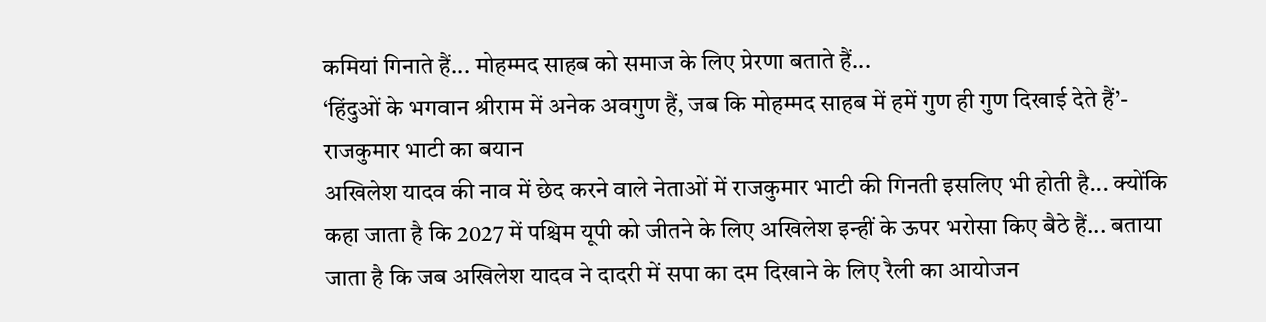कमियां गिनाते हैं... मोहम्मद साहब को समाज के लिए प्रेरणा बताते हैं...
‘हिंदुओं के भगवान श्रीराम में अनेक अवगुण हैं, जब कि मोहम्मद साहब में हमें गुण ही गुण दिखाई देते हैं’- राजकुमार भाटी का बयान
अखिलेश यादव की नाव में छेद करने वाले नेताओं में राजकुमार भाटी की गिनती इसलिए भी होती है... क्योंकि कहा जाता है कि 2027 में पश्चिम यूपी को जीतने के लिए अखिलेश इन्हीं के ऊपर भरोसा किए बैठे हैं... बताया जाता है कि जब अखिलेश यादव ने दादरी में सपा का दम दिखाने के लिए रैली का आयोजन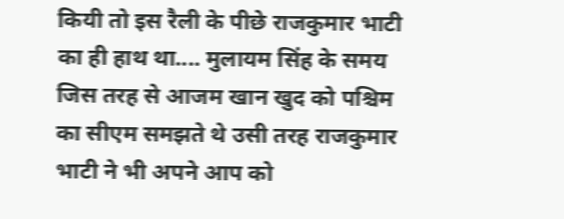कियी तो इस रैली के पीछे राजकुमार भाटी का ही हाथ था.... मुलायम सिंह के समय जिस तरह से आजम खान खुद को पश्चिम का सीएम समझते थे उसी तरह राजकुमार भाटी ने भी अपने आप को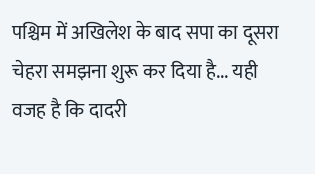पश्चिम में अखिलेश के बाद सपा का दूसरा चेहरा समझना शुरू कर दिया है... यही वजह है कि दादरी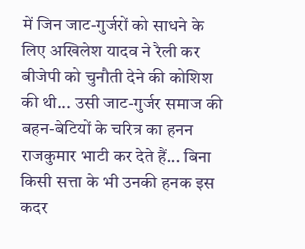में जिन जाट-गुर्जरों को साधने के लिए अखिलेश यादव ने रैली कर बीजेपी को चुनौती देने की कोशिश की थी... उसी जाट-गुर्जर समाज की बहन-बेटियों के चरित्र का हनन राजकुमार भाटी कर देते हैं... बिना किसी सत्ता के भी उनकी हनक इस कदर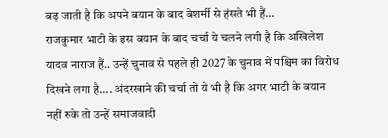बढ़ जाती है कि अपने बयान के बाद बेशर्मी से हंसते भी हैं...
राजकुमार भाटी के इस बयान के बाद चर्चा ये चलने लगी है कि अखिलेश यादव नाराज हैं.. उन्हें चुनाव से पहले ही 2027 के चुनाव में पश्चिम का विरोध दिखने लगा है.... अंदरखाने की चर्चा तो ये भी है कि अगर भाटी के बयान नहीं रुके तो उन्हें समाजवादी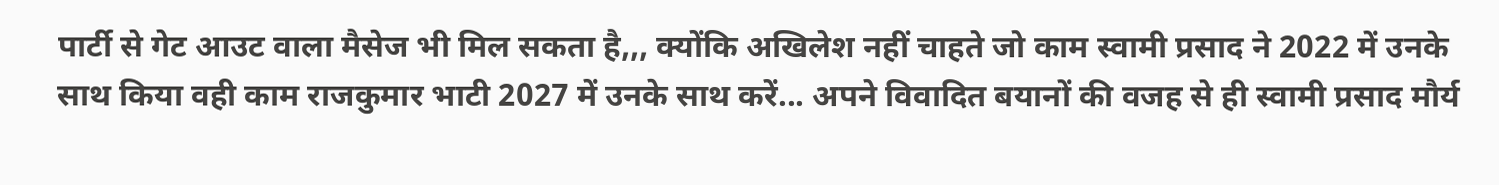पार्टी से गेट आउट वाला मैसेज भी मिल सकता है,,, क्योंकि अखिलेश नहीं चाहते जो काम स्वामी प्रसाद ने 2022 में उनके साथ किया वही काम राजकुमार भाटी 2027 में उनके साथ करें... अपने विवादित बयानों की वजह से ही स्वामी प्रसाद मौर्य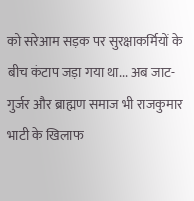को सरेआम सड़क पर सुरक्षाकर्मियों के बीच कंटाप जड़ा गया था... अब जाट-गुर्जर और ब्राह्मण समाज भी राजकुमार भाटी के खिलाफ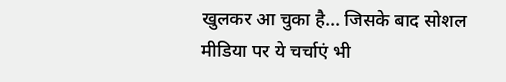खुलकर आ चुका है... जिसके बाद सोशल मीडिया पर ये चर्चाएं भी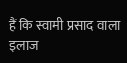हैं कि स्वामी प्रसाद वाला इलाज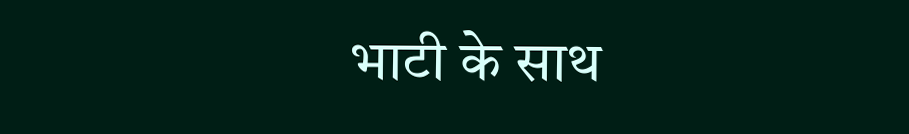भाटी के साथ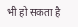भी हो सकता है